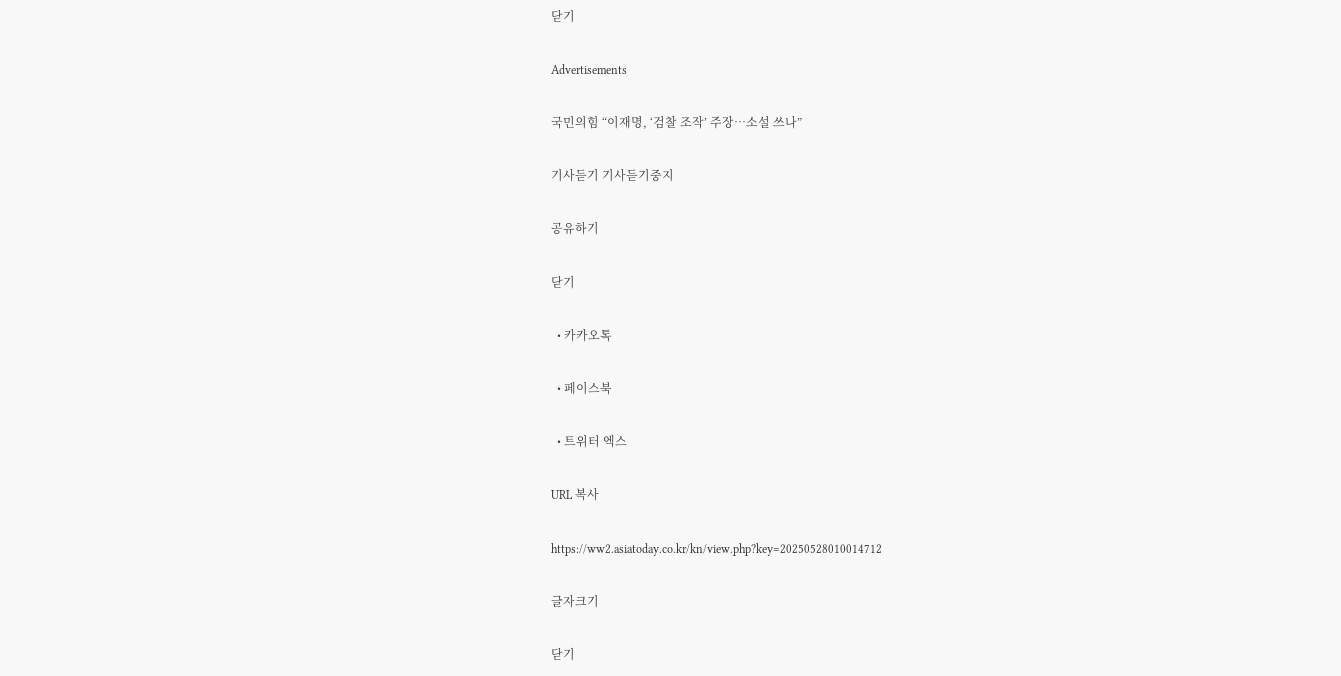닫기

Advertisements

국민의힘 “이재명, ‘검찰 조작’ 주장…소설 쓰나”

기사듣기 기사듣기중지

공유하기

닫기

  • 카카오톡

  • 페이스북

  • 트위터 엑스

URL 복사

https://ww2.asiatoday.co.kr/kn/view.php?key=20250528010014712

글자크기

닫기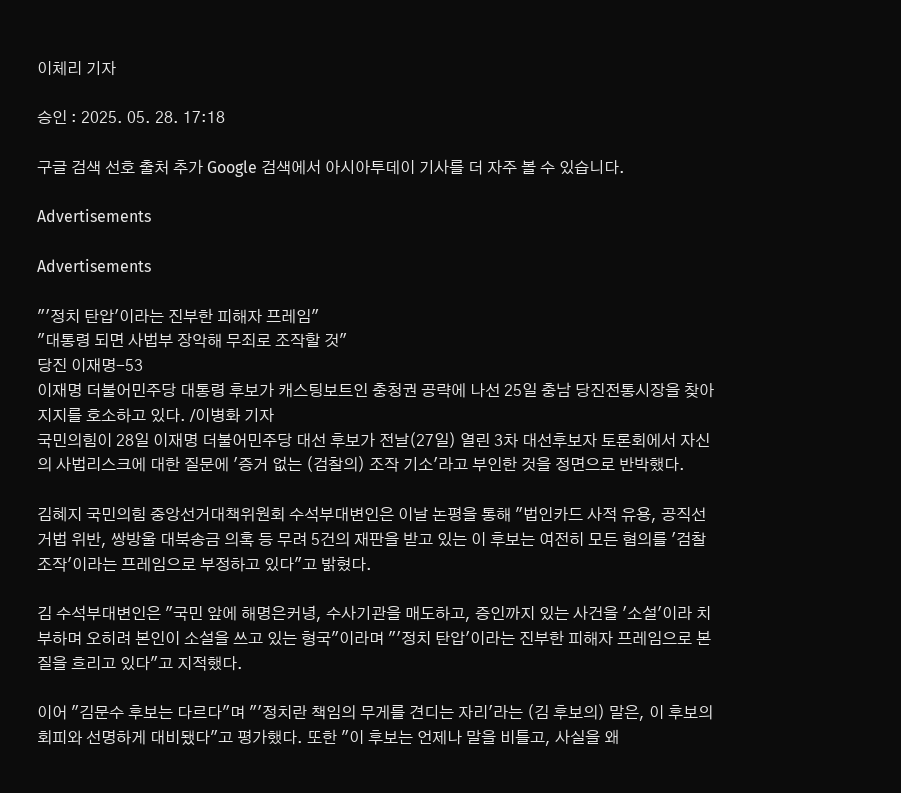이체리 기자

승인 : 2025. 05. 28. 17:18

구글 검색 선호 출처 추가 Google 검색에서 아시아투데이 기사를 더 자주 볼 수 있습니다.

Advertisements

Advertisements

"'정치 탄압'이라는 진부한 피해자 프레임"
"대통령 되면 사법부 장악해 무죄로 조작할 것"
당진 이재명-53
이재명 더불어민주당 대통령 후보가 캐스팅보트인 충청권 공략에 나선 25일 충남 당진전통시장을 찾아 지지를 호소하고 있다. /이병화 기자
국민의힘이 28일 이재명 더불어민주당 대선 후보가 전날(27일) 열린 3차 대선후보자 토론회에서 자신의 사법리스크에 대한 질문에 '증거 없는 (검찰의) 조작 기소'라고 부인한 것을 정면으로 반박했다.

김혜지 국민의힘 중앙선거대책위원회 수석부대변인은 이날 논평을 통해 "법인카드 사적 유용, 공직선거법 위반, 쌍방울 대북송금 의혹 등 무려 5건의 재판을 받고 있는 이 후보는 여전히 모든 혐의를 '검찰 조작'이라는 프레임으로 부정하고 있다"고 밝혔다.

김 수석부대변인은 "국민 앞에 해명은커녕, 수사기관을 매도하고, 증인까지 있는 사건을 '소설'이라 치부하며 오히려 본인이 소설을 쓰고 있는 형국"이라며 "'정치 탄압'이라는 진부한 피해자 프레임으로 본질을 흐리고 있다"고 지적했다.

이어 "김문수 후보는 다르다"며 "'정치란 책임의 무게를 견디는 자리'라는 (김 후보의) 말은, 이 후보의 회피와 선명하게 대비됐다"고 평가했다. 또한 "이 후보는 언제나 말을 비틀고, 사실을 왜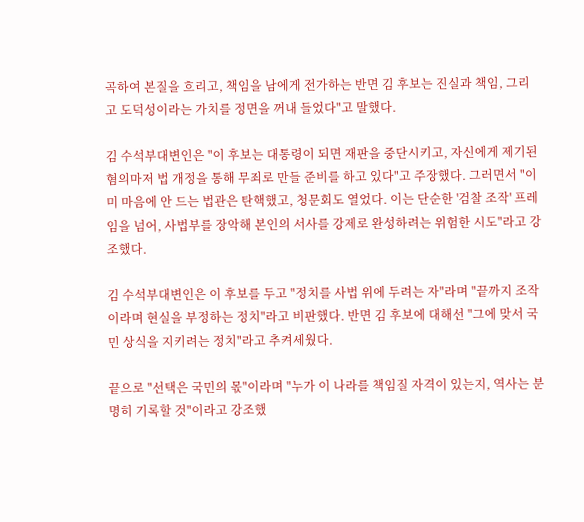곡하여 본질을 흐리고, 책임을 남에게 전가하는 반면 김 후보는 진실과 책임, 그리고 도덕성이라는 가치를 정면을 꺼내 들었다"고 말했다.

김 수석부대변인은 "이 후보는 대통령이 되면 재판을 중단시키고, 자신에게 제기된 혐의마저 법 개정을 통해 무죄로 만들 준비를 하고 있다"고 주장했다. 그러면서 "이미 마음에 안 드는 법관은 탄핵했고, 청문회도 열었다. 이는 단순한 '검찰 조작' 프레임을 넘어, 사법부를 장악해 본인의 서사를 강제로 완성하려는 위험한 시도"라고 강조했다.

김 수석부대변인은 이 후보를 두고 "정치를 사법 위에 두려는 자"라며 "끝까지 조작이라며 현실을 부정하는 정치"라고 비판했다. 반면 김 후보에 대해선 "그에 맞서 국민 상식을 지키려는 정치"라고 추켜세웠다.

끝으로 "선택은 국민의 몫"이라며 "누가 이 나라를 책임질 자격이 있는지, 역사는 분명히 기록할 것"이라고 강조했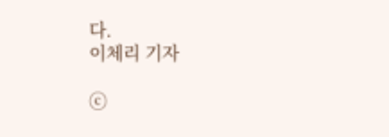다.
이체리 기자

ⓒ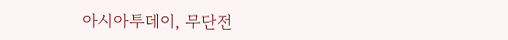아시아투데이, 무단전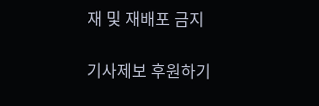재 및 재배포 금지

기사제보 후원하기